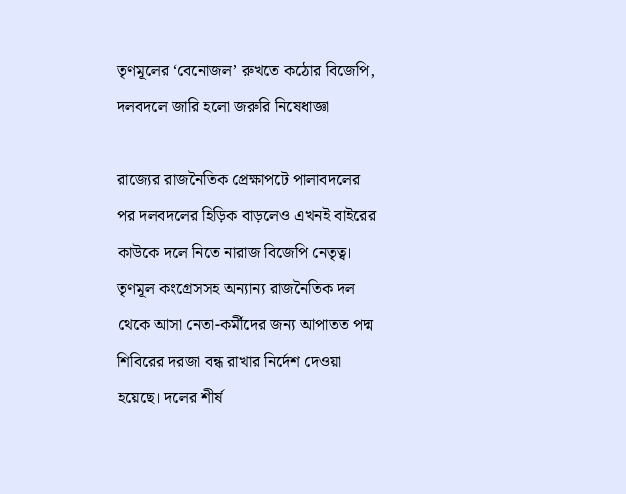তৃণমূলের ‘বেনোজল’ রুখতে কঠোর বিজেপি, দলবদলে জারি হলো জরুরি নিষেধাজ্ঞা

রাজ্যের রাজনৈতিক প্রেক্ষাপটে পালাবদলের পর দলবদলের হিড়িক বাড়লেও এখনই বাইরের কাউকে দলে নিতে নারাজ বিজেপি নেতৃত্ব। তৃণমূল কংগ্রেসসহ অন্যান্য রাজনৈতিক দল থেকে আসা নেতা-কর্মীদের জন্য আপাতত পদ্ম শিবিরের দরজা বন্ধ রাখার নির্দেশ দেওয়া হয়েছে। দলের শীর্ষ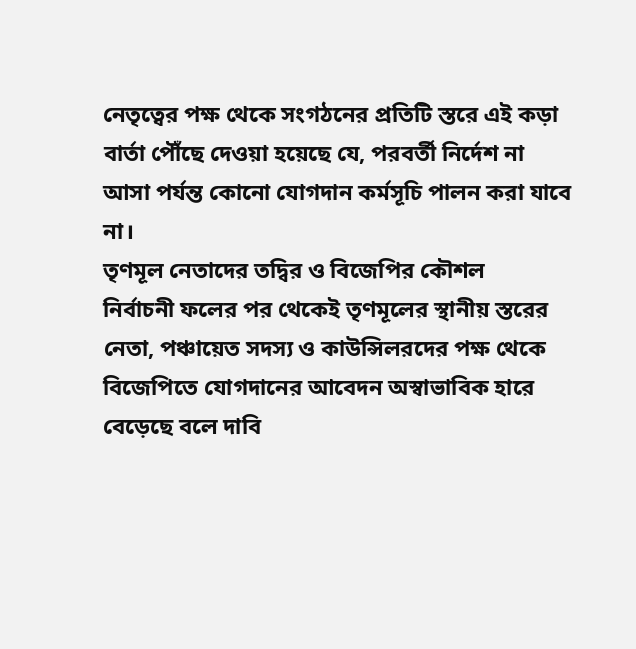নেতৃত্বের পক্ষ থেকে সংগঠনের প্রতিটি স্তরে এই কড়া বার্তা পৌঁছে দেওয়া হয়েছে যে, পরবর্তী নির্দেশ না আসা পর্যন্ত কোনো যোগদান কর্মসূচি পালন করা যাবে না।
তৃণমূল নেতাদের তদ্বির ও বিজেপির কৌশল
নির্বাচনী ফলের পর থেকেই তৃণমূলের স্থানীয় স্তরের নেতা, পঞ্চায়েত সদস্য ও কাউন্সিলরদের পক্ষ থেকে বিজেপিতে যোগদানের আবেদন অস্বাভাবিক হারে বেড়েছে বলে দাবি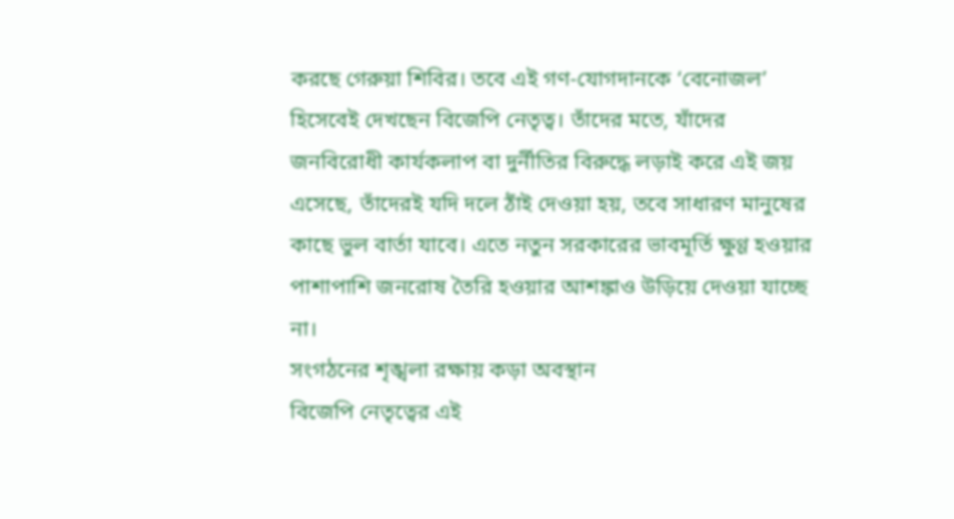করছে গেরুয়া শিবির। তবে এই গণ-যোগদানকে ‘বেনোজল’ হিসেবেই দেখছেন বিজেপি নেতৃত্ব। তাঁদের মতে, যাঁদের জনবিরোধী কার্যকলাপ বা দুর্নীতির বিরুদ্ধে লড়াই করে এই জয় এসেছে, তাঁদেরই যদি দলে ঠাঁই দেওয়া হয়, তবে সাধারণ মানুষের কাছে ভুল বার্তা যাবে। এতে নতুন সরকারের ভাবমূর্তি ক্ষুণ্ণ হওয়ার পাশাপাশি জনরোষ তৈরি হওয়ার আশঙ্কাও উড়িয়ে দেওয়া যাচ্ছে না।
সংগঠনের শৃঙ্খলা রক্ষায় কড়া অবস্থান
বিজেপি নেতৃত্বের এই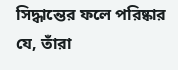সিদ্ধান্তের ফলে পরিষ্কার যে, তাঁরা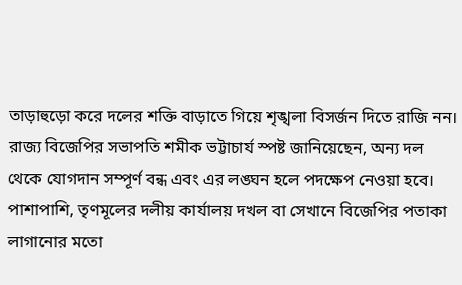তাড়াহুড়ো করে দলের শক্তি বাড়াতে গিয়ে শৃঙ্খলা বিসর্জন দিতে রাজি নন। রাজ্য বিজেপির সভাপতি শমীক ভট্টাচার্য স্পষ্ট জানিয়েছেন, অন্য দল থেকে যোগদান সম্পূর্ণ বন্ধ এবং এর লঙ্ঘন হলে পদক্ষেপ নেওয়া হবে। পাশাপাশি, তৃণমূলের দলীয় কার্যালয় দখল বা সেখানে বিজেপির পতাকা লাগানোর মতো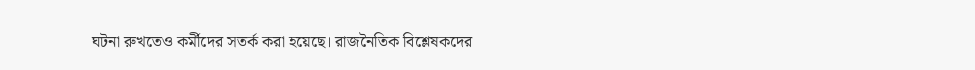ঘটনা রুখতেও কর্মীদের সতর্ক করা হয়েছে। রাজনৈতিক বিশ্লেষকদের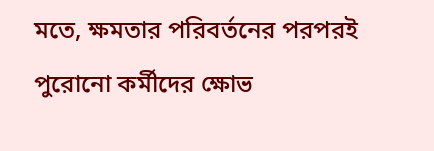মতে, ক্ষমতার পরিবর্তনের পরপরই পুরোনো কর্মীদের ক্ষোভ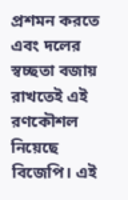প্রশমন করতে এবং দলের স্বচ্ছতা বজায় রাখতেই এই রণকৌশল নিয়েছে বিজেপি। এই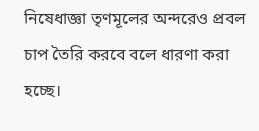নিষেধাজ্ঞা তৃণমূলের অন্দরেও প্রবল চাপ তৈরি করবে বলে ধারণা করা হচ্ছে।